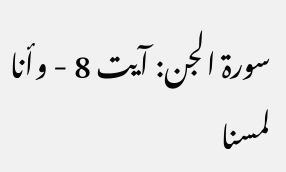سورۃ الجن: آیت 8 - وأنا لمسنا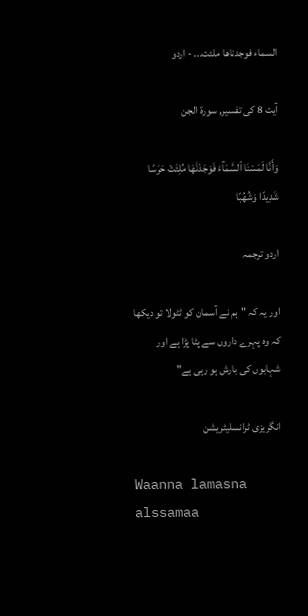السماء فوجدناها ملئت... - اردو

آیت 8 کی تفسیر, سورۃ الجن

وَأَنَّا لَمَسْنَا ٱلسَّمَآءَ فَوَجَدْنَٰهَا مُلِئَتْ حَرَسًا شَدِيدًا وَشُهُبًا

اردو ترجمہ

اور یہ کہ "ہم نے آسمان کو ٹٹولا تو دیکھا کہ وہ پہرے داروں سے پٹا پڑا ہے اور شہابوں کی بارش ہو رہی ہے"

انگریزی ٹرانسلیٹریشن

Waanna lamasna alssamaa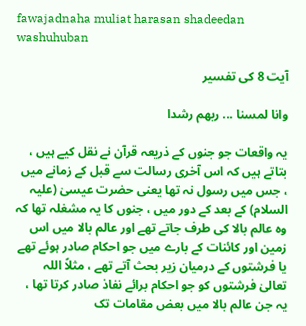fawajadnaha muliat harasan shadeedan washuhuban

آیت 8 کی تفسیر

وانا لمسنا ... ربھم رشدا

یہ واقعات جو جنوں کے ذریعہ قرآن نے نقل کیے ہیں ، بتاتے ہیں کہ اس آخری رسالت سے قبل کے زمانے میں ، جس میں رسول نہ تھا یعنی حضرت عیسیٰ (علیہ السلام) کے بعد کے دور میں ، جنوں کا یہ مشغلہ تھا کہ وہ عالم بالا کی طرف جاتے تھے اور عالم بالا میں اس زمین اور کائنات کے بارے میں جو احکام صادر ہوئے تھے یا فرشتوں کے درمیان زیر بحث آتے تھے ، مثلاً اللہ تعالیٰ فرشتوں کو جو احکام برائے نفاذ صادر کرتا تھا ، یہ جن عالم بالا میں بعض مقامات تک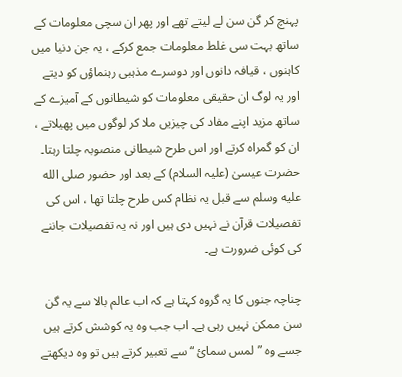پہنچ کر گن سن لے لیتے تھے اور پھر ان سچی معلومات کے ساتھ بہت سی غلط معلومات جمع کرکے ، یہ جن دنیا میں کاہنوں ، قیافہ دانوں اور دوسرے مذہبی رہنماؤں کو دیتے اور یہ لوگ ان حقیقی معلومات کو شیطانوں کے آمیزے کے ساتھ مزید اپنے مفاد کی چیزیں ملا کر لوگوں میں پھیلاتے ، ان کو گمراہ کرتے اور اس طرح شیطانی منصوبہ چلتا رہتا۔ حضرت عیسیٰ (علیہ السلام) کے بعد اور حضور صلى الله عليه وسلم سے قبل یہ نظام کس طرح چلتا تھا ، اس کی تفصیلات قرآن نے نہیں دی ہیں اور نہ یہ تفصیلات جاننے کی کوئی ضرورت ہے۔

چناچہ جنوں کا یہ گروہ کہتا ہے کہ اب عالم بالا سے یہ گن سن ممکن نہیں رہی ہے۔ اب جب وہ یہ کوشش کرتے ہیں جسے وہ ” لمس سمائ “ سے تعبیر کرتے ہیں تو وہ دیکھتے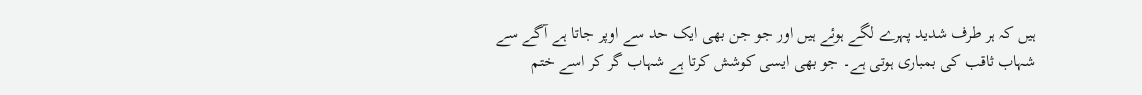ہیں کہ ہر طرف شدید پہرے لگے ہوئے ہیں اور جو جن بھی ایک حد سے اوپر جاتا ہے آگے سے شہاب ثاقب کی بمباری ہوتی ہے۔ جو بھی ایسی کوشش کرتا ہے شہاب گر کر اسے ختم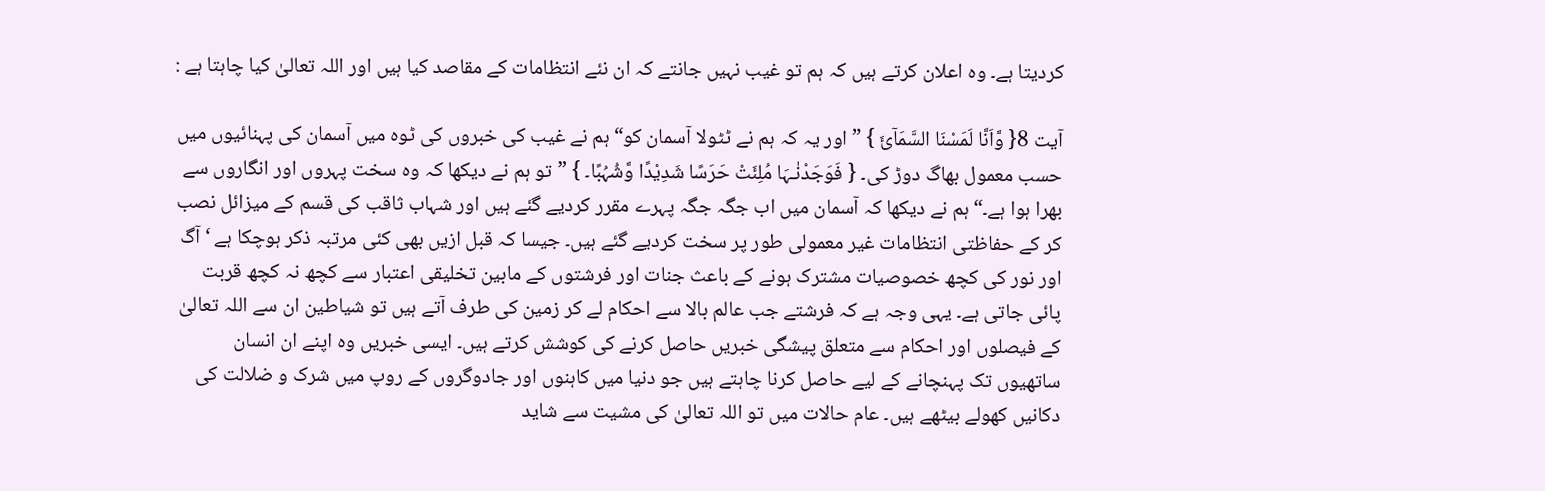کردیتا ہے۔ وہ اعلان کرتے ہیں کہ ہم تو غیب نہیں جانتے کہ ان نئے انتظامات کے مقاصد کیا ہیں اور اللہ تعالیٰ کیا چاہتا ہے :

آیت 8{ وَّاَنَّا لَمَسْنَا السَّمَآئَ } ”اور یہ کہ ہم نے ٹٹولا آسمان کو“ ہم نے غیب کی خبروں کی ٹوہ میں آسمان کی پہنائیوں میں حسب معمول بھاگ دوڑ کی۔ { فَوَجَدْنٰـہَا مُلِئَتْ حَرَسًا شَدِیْدًا وَّشُہُبًا۔ } ”تو ہم نے دیکھا کہ وہ سخت پہروں اور انگاروں سے بھرا ہوا ہے۔“ ہم نے دیکھا کہ آسمان میں اب جگہ جگہ پہرے مقرر کردیے گئے ہیں اور شہاب ثاقب کی قسم کے میزائل نصب کر کے حفاظتی انتظامات غیر معمولی طور پر سخت کردیے گئے ہیں۔ جیسا کہ قبل ازیں بھی کئی مرتبہ ذکر ہوچکا ہے ‘ آگ اور نور کی کچھ خصوصیات مشترک ہونے کے باعث جنات اور فرشتوں کے مابین تخلیقی اعتبار سے کچھ نہ کچھ قربت پائی جاتی ہے۔ یہی وجہ ہے کہ فرشتے جب عالم بالا سے احکام لے کر زمین کی طرف آتے ہیں تو شیاطین ان سے اللہ تعالیٰ کے فیصلوں اور احکام سے متعلق پیشگی خبریں حاصل کرنے کی کوشش کرتے ہیں۔ ایسی خبریں وہ اپنے ان انسان ساتھیوں تک پہنچانے کے لیے حاصل کرنا چاہتے ہیں جو دنیا میں کاہنوں اور جادوگروں کے روپ میں شرک و ضلالت کی دکانیں کھولے بیٹھے ہیں۔ عام حالات میں تو اللہ تعالیٰ کی مشیت سے شاید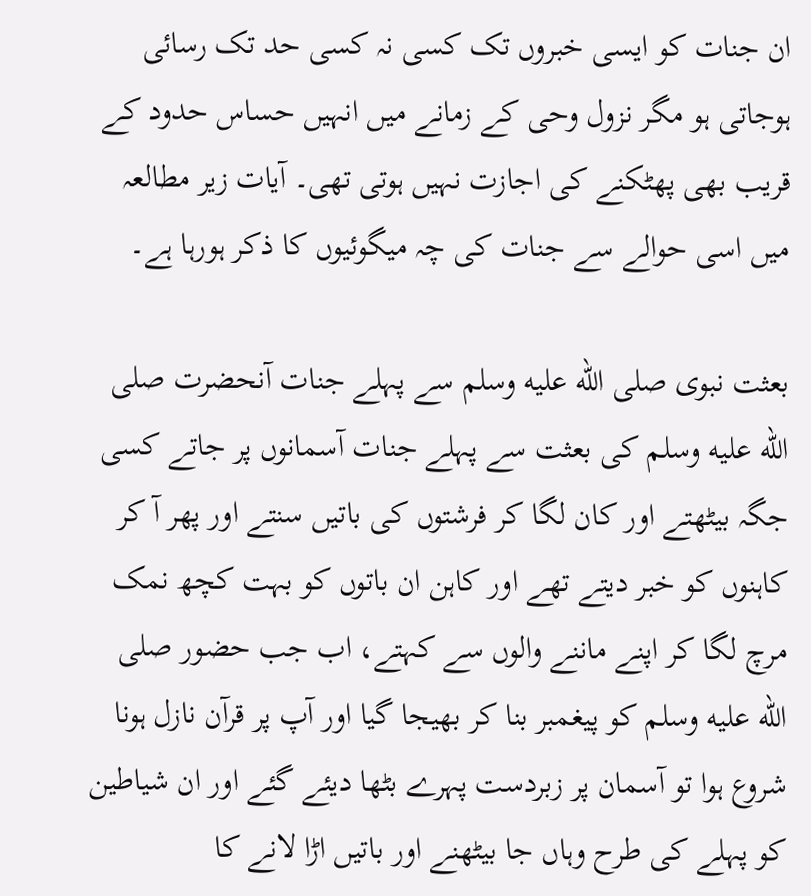ان جنات کو ایسی خبروں تک کسی نہ کسی حد تک رسائی ہوجاتی ہو مگر نزول وحی کے زمانے میں انہیں حساس حدود کے قریب بھی پھٹکنے کی اجازت نہیں ہوتی تھی۔ آیات زیر مطالعہ میں اسی حوالے سے جنات کی چہ میگوئیوں کا ذکر ہورہا ہے۔

بعثت نبوی صلى الله عليه وسلم سے پہلے جنات آنحضرت صلى الله عليه وسلم کی بعثت سے پہلے جنات آسمانوں پر جاتے کسی جگہ بیٹھتے اور کان لگا کر فرشتوں کی باتیں سنتے اور پھر آ کر کاہنوں کو خبر دیتے تھے اور کاہن ان باتوں کو بہت کچھ نمک مرچ لگا کر اپنے ماننے والوں سے کہتے، اب جب حضور صلى الله عليه وسلم کو پیغمبر بنا کر بھیجا گیا اور آپ پر قرآن نازل ہونا شروع ہوا تو آسمان پر زبردست پہرے بٹھا دیئے گئے اور ان شیاطین کو پہلے کی طرح وہاں جا بیٹھنے اور باتیں اڑا لانے کا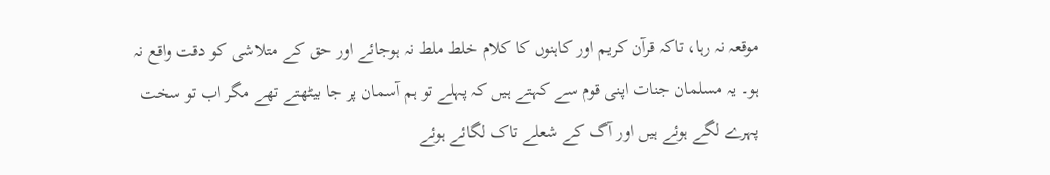موقعہ نہ رہا، تاکہ قرآن کریم اور کاہنوں کا کلام خلط ملط نہ ہوجائے اور حق کے متلاشی کو دقت واقع نہ ہو۔ یہ مسلمان جنات اپنی قوم سے کہتے ہیں کہ پہلے تو ہم آسمان پر جا بیٹھتے تھے مگر اب تو سخت پہرے لگے ہوئے ہیں اور آگ کے شعلے تاک لگائے ہوئے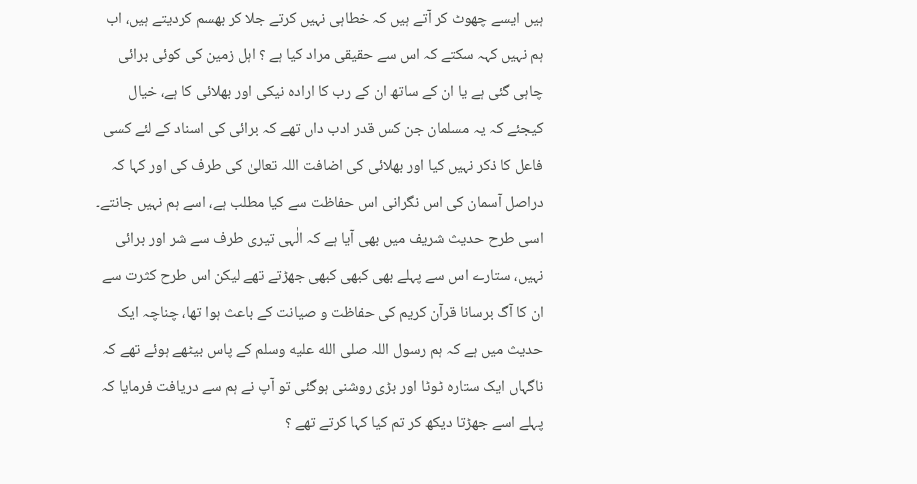ہیں ایسے چھوٹ کر آتے ہیں کہ خطاہی نہیں کرتے جلا کر بھسم کردیتے ہیں، اب ہم نہیں کہہ سکتے کہ اس سے حقیقی مراد کیا ہے ؟ اہل زمین کی کوئی برائی چاہی گئی ہے یا ان کے ساتھ ان کے رب کا ارادہ نیکی اور بھلائی کا ہے، خیال کیجئے کہ یہ مسلمان جن کس قدر ادب داں تھے کہ برائی کی اسناد کے لئے کسی فاعل کا ذکر نہیں کیا اور بھلائی کی اضافت اللہ تعالیٰ کی طرف کی اور کہا کہ دراصل آسمان کی اس نگرانی اس حفاظت سے کیا مطلب ہے، اسے ہم نہیں جانتے۔ اسی طرح حدیث شریف میں بھی آیا ہے کہ الٰہی تیری طرف سے شر اور برائی نہیں، ستارے اس سے پہلے بھی کبھی کبھی جھڑتے تھے لیکن اس طرح کثرت سے ان کا آگ برسانا قرآن کریم کی حفاظت و صیانت کے باعث ہوا تھا، چناچہ ایک حدیث میں ہے کہ ہم رسول اللہ صلى الله عليه وسلم کے پاس بیٹھے ہوئے تھے کہ ناگہاں ایک ستارہ ٹوٹا اور بڑی روشنی ہوگئی تو آپ نے ہم سے دریافت فرمایا کہ پہلے اسے جھڑتا دیکھ کر تم کیا کہا کرتے تھے ؟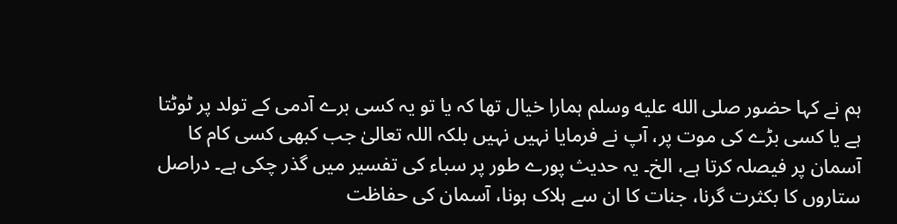ہم نے کہا حضور صلى الله عليه وسلم ہمارا خیال تھا کہ یا تو یہ کسی برے آدمی کے تولد پر ٹوٹتا ہے یا کسی بڑے کی موت پر، آپ نے فرمایا نہیں نہیں بلکہ اللہ تعالیٰ جب کبھی کسی کام کا آسمان پر فیصلہ کرتا ہے، الخ۔ یہ حدیث پورے طور پر سباء کی تفسیر میں گذر چکی ہے۔ دراصل ستاروں کا بکثرت گرنا، جنات کا ان سے ہلاک ہونا، آسمان کی حفاظت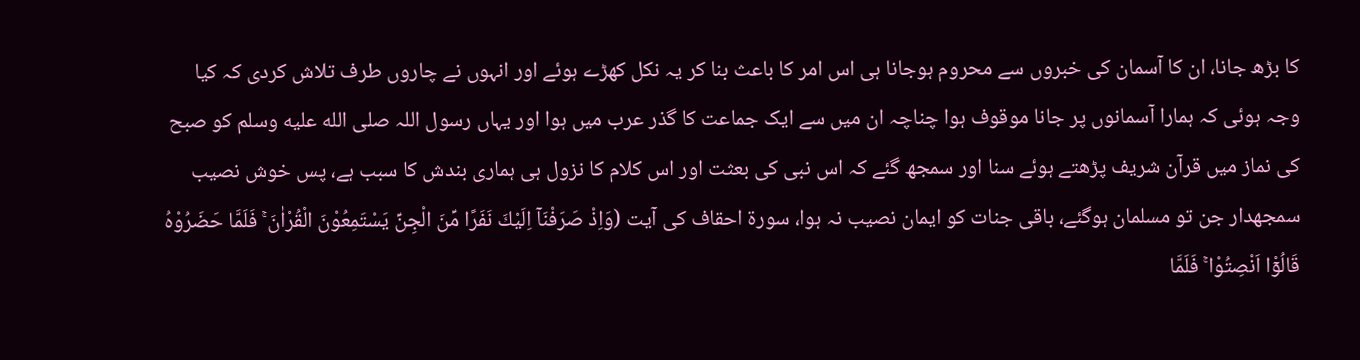کا بڑھ جانا، ان کا آسمان کی خبروں سے محروم ہوجانا ہی اس امر کا باعث بنا کر یہ نکل کھڑے ہوئے اور انہوں نے چاروں طرف تلاش کردی کہ کیا وجہ ہوئی کہ ہمارا آسمانوں پر جانا موقوف ہوا چناچہ ان میں سے ایک جماعت کا گذر عرب میں ہوا اور یہاں رسول اللہ صلى الله عليه وسلم کو صبح کی نماز میں قرآن شریف پڑھتے ہوئے سنا اور سمجھ گئے کہ اس نبی کی بعثت اور اس کلام کا نزول ہی ہماری بندش کا سبب ہے، پس خوش نصیب سمجھدار جن تو مسلمان ہوگئے، باقی جنات کو ایمان نصیب نہ ہوا، سورة احقاف کی آیت (وَاِذْ صَرَفْنَآ اِلَيْكَ نَفَرًا مِّنَ الْجِنِّ يَسْتَمِعُوْنَ الْقُرْاٰنَ ۚ فَلَمَّا حَضَرُوْهُ قَالُوْٓا اَنْصِتُوْا ۚ فَلَمَّا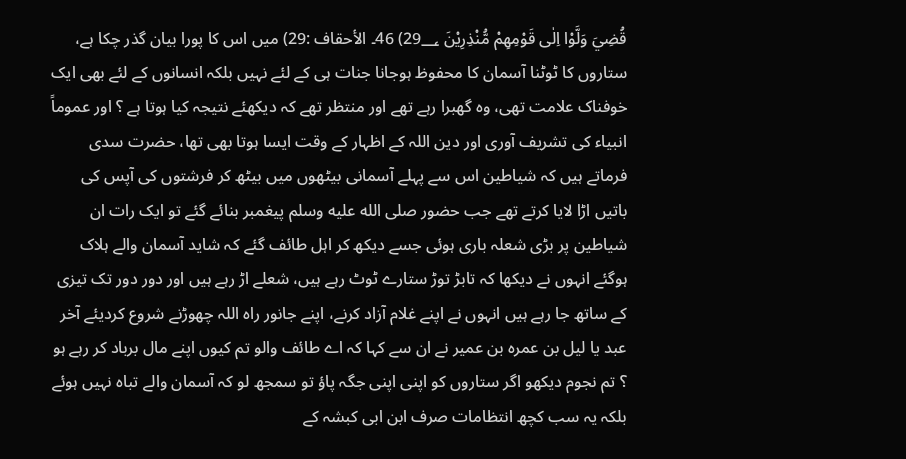قُضِيَ وَلَّوْا اِلٰى قَوْمِهِمْ مُّنْذِرِيْنَ 29؀) 46۔ الأحقاف :29) میں اس کا پورا بیان گذر چکا ہے، ستاروں کا ٹوٹنا آسمان کا محفوظ ہوجانا جنات ہی کے لئے نہیں بلکہ انسانوں کے لئے بھی ایک خوفناک علامت تھی، وہ گھبرا رہے تھے اور منتظر تھے کہ دیکھئے نتیجہ کیا ہوتا ہے ؟ اور عموماً انبیاء کی تشریف آوری اور دین اللہ کے اظہار کے وقت ایسا ہوتا بھی تھا، حضرت سدی فرماتے ہیں کہ شیاطین اس سے پہلے آسمانی بیٹھوں میں بیٹھ کر فرشتوں کی آپس کی باتیں اڑا لایا کرتے تھے جب حضور صلى الله عليه وسلم پیغمبر بنائے گئے تو ایک رات ان شیاطین پر بڑی شعلہ باری ہوئی جسے دیکھ کر اہل طائف گئے کہ شاید آسمان والے ہلاک ہوگئے انہوں نے دیکھا کہ تابڑ توڑ ستارے ٹوٹ رہے ہیں، شعلے اڑ رہے ہیں اور دور دور تک تیزی کے ساتھ جا رہے ہیں انہوں نے اپنے غلام آزاد کرنے، اپنے جانور راہ اللہ چھوڑنے شروع کردیئے آخر عبد یا لیل بن عمرہ بن عمیر نے ان سے کہا کہ اے طائف والو تم کیوں اپنے مال برباد کر رہے ہو ؟ تم نجوم دیکھو اگر ستاروں کو اپنی اپنی جگہ پاؤ تو سمجھ لو کہ آسمان والے تباہ نہیں ہوئے بلکہ یہ سب کچھ انتظامات صرف ابن ابی کبشہ کے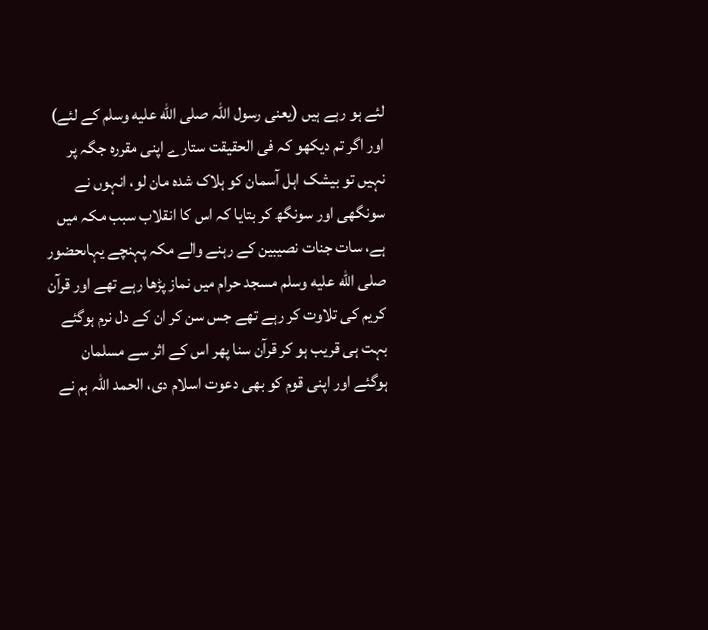لئے ہو رہے ہیں (یعنی رسول اللہ صلى الله عليه وسلم کے لئے) اور اگر تم دیکھو کہ فی الحقیقت ستارے اپنی مقررہ جگہ پر نہیں تو بیشک اہل آسمان کو ہلاک شدہ مان لو، انہوں نے سونگھی اور سونگھ کر بتایا کہ اس کا انقلاب سبب مکہ میں ہے، سات جنات نصیبین کے رہنے والے مکہ پہنچے یہاںحضور صلى الله عليه وسلم مسجد حرام میں نماز پڑھا رہے تھے اور قرآن کریم کی تلاوت کر رہے تھے جس سن کر ان کے دل نرم ہوگئے بہت ہی قریب ہو کر قرآن سنا پھر اس کے اثر سے مسلمان ہوگئے اور اپنی قوم کو بھی دعوت اسلام دی، الحمد اللہ ہم نے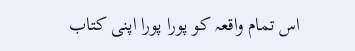اس تمام واقعہ کو پورا پورا اپنی کتاب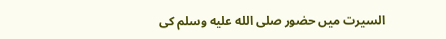السیرت میں حضور صلى الله عليه وسلم کی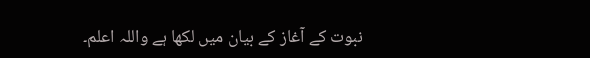نبوت کے آغاز کے بیان میں لکھا ہے واللہ اعلم۔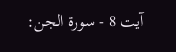آیت 8 - سورۃ الجن: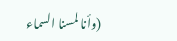(وأنا لمسنا السماء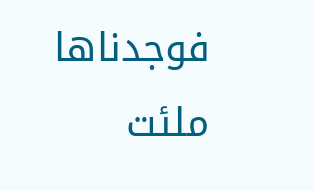فوجدناها ملئت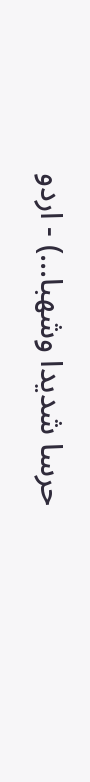حرسا شديدا وشهبا...) - اردو